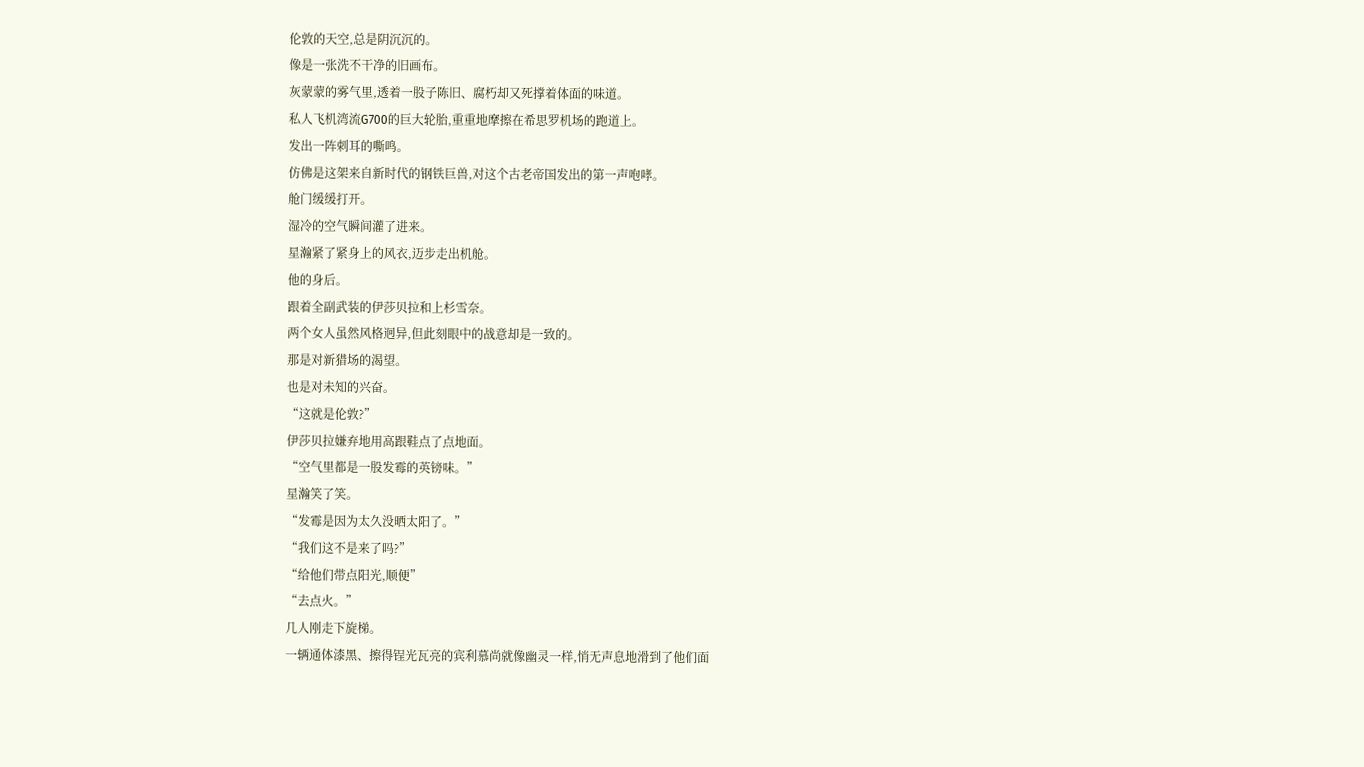伦敦的天空,总是阴沉沉的。
像是一张洗不干净的旧画布。
灰蒙蒙的雾气里,透着一股子陈旧、腐朽却又死撑着体面的味道。
私人飞机湾流G700的巨大轮胎,重重地摩擦在希思罗机场的跑道上。
发出一阵刺耳的嘶鸣。
仿佛是这架来自新时代的钢铁巨兽,对这个古老帝国发出的第一声咆哮。
舱门缓缓打开。
湿冷的空气瞬间灌了进来。
星瀚紧了紧身上的风衣,迈步走出机舱。
他的身后。
跟着全副武装的伊莎贝拉和上杉雪奈。
两个女人虽然风格迥异,但此刻眼中的战意却是一致的。
那是对新猎场的渴望。
也是对未知的兴奋。
“这就是伦敦?”
伊莎贝拉嫌弃地用高跟鞋点了点地面。
“空气里都是一股发霉的英镑味。”
星瀚笑了笑。
“发霉是因为太久没晒太阳了。”
“我们这不是来了吗?”
“给他们带点阳光,顺便”
“去点火。”
几人刚走下旋梯。
一辆通体漆黑、擦得锃光瓦亮的宾利慕尚就像幽灵一样,悄无声息地滑到了他们面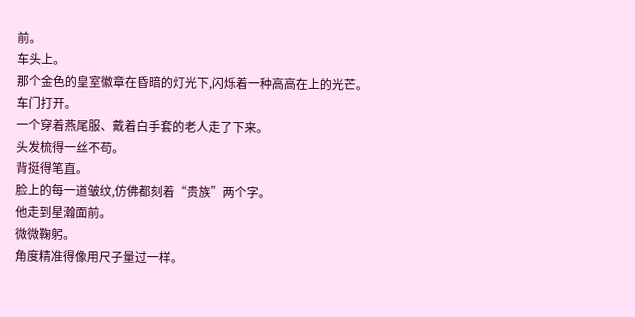前。
车头上。
那个金色的皇室徽章在昏暗的灯光下,闪烁着一种高高在上的光芒。
车门打开。
一个穿着燕尾服、戴着白手套的老人走了下来。
头发梳得一丝不苟。
背挺得笔直。
脸上的每一道皱纹,仿佛都刻着“贵族”两个字。
他走到星瀚面前。
微微鞠躬。
角度精准得像用尺子量过一样。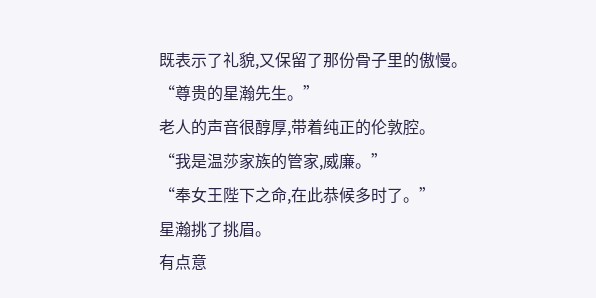既表示了礼貌,又保留了那份骨子里的傲慢。
“尊贵的星瀚先生。”
老人的声音很醇厚,带着纯正的伦敦腔。
“我是温莎家族的管家,威廉。”
“奉女王陛下之命,在此恭候多时了。”
星瀚挑了挑眉。
有点意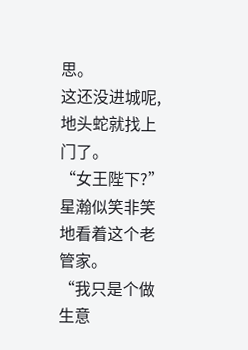思。
这还没进城呢,地头蛇就找上门了。
“女王陛下?”
星瀚似笑非笑地看着这个老管家。
“我只是个做生意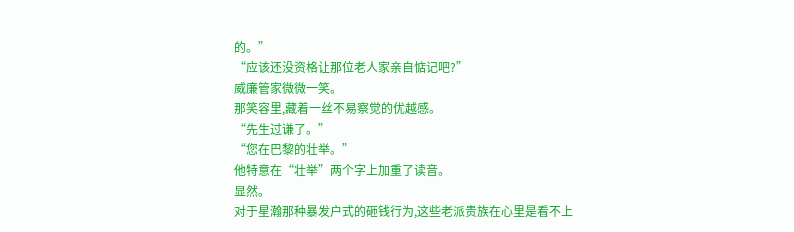的。”
“应该还没资格让那位老人家亲自惦记吧?”
威廉管家微微一笑。
那笑容里,藏着一丝不易察觉的优越感。
“先生过谦了。”
“您在巴黎的壮举。”
他特意在“壮举”两个字上加重了读音。
显然。
对于星瀚那种暴发户式的砸钱行为,这些老派贵族在心里是看不上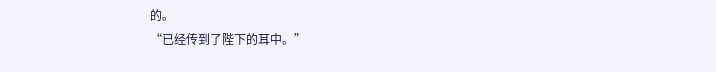的。
“已经传到了陛下的耳中。”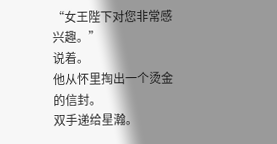“女王陛下对您非常感兴趣。”
说着。
他从怀里掏出一个烫金的信封。
双手递给星瀚。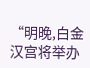“明晚,白金汉宫将举办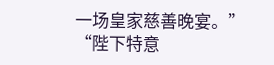一场皇家慈善晚宴。”
“陛下特意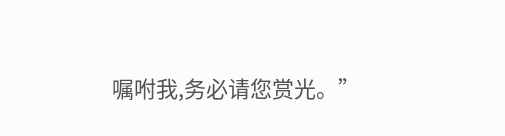嘱咐我,务必请您赏光。”